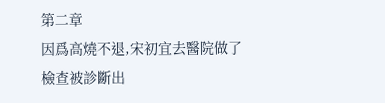第二章
因爲高燒不退,宋初宜去醫院做了檢查被診斷出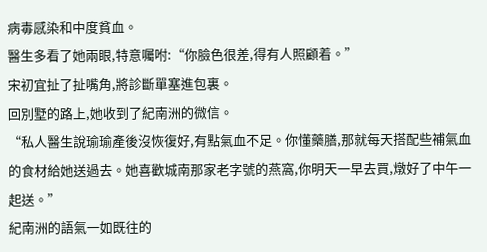病毒感染和中度貧血。
醫生多看了她兩眼,特意囑咐:“你臉色很差,得有人照顧着。”
宋初宜扯了扯嘴角,將診斷單塞進包裏。
回別墅的路上,她收到了紀南洲的微信。
“私人醫生說瑜瑜產後沒恢復好,有點氣血不足。你懂藥膳,那就每天搭配些補氣血的食材給她送過去。她喜歡城南那家老字號的燕窩,你明天一早去買,燉好了中午一起送。”
紀南洲的語氣一如既往的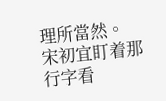理所當然。
宋初宜盯着那行字看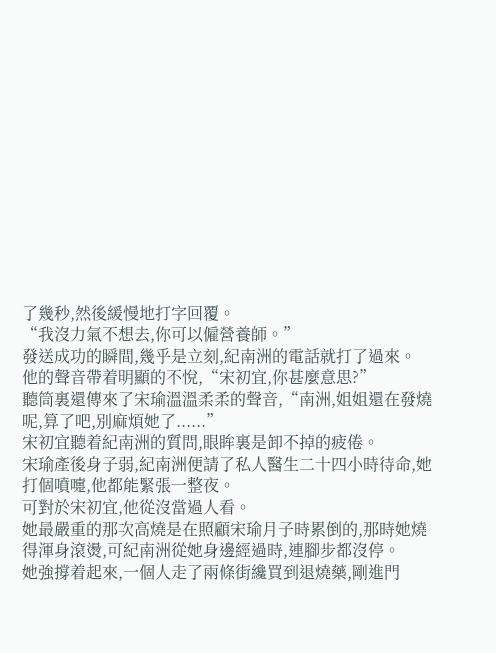了幾秒,然後緩慢地打字回覆。
“我沒力氣不想去,你可以僱營養師。”
發送成功的瞬間,幾乎是立刻,紀南洲的電話就打了過來。
他的聲音帶着明顯的不悅,“宋初宜,你甚麼意思?”
聽筒裏還傳來了宋瑜溫溫柔柔的聲音,“南洲,姐姐還在發燒呢,算了吧,別麻煩她了......”
宋初宜聽着紀南洲的質問,眼眸裏是卸不掉的疲倦。
宋瑜產後身子弱,紀南洲便請了私人醫生二十四小時待命,她打個噴嚏,他都能緊張一整夜。
可對於宋初宜,他從沒當過人看。
她最嚴重的那次高燒是在照顧宋瑜月子時累倒的,那時她燒得渾身滾燙,可紀南洲從她身邊經過時,連腳步都沒停。
她強撐着起來,一個人走了兩條街纔買到退燒藥,剛進門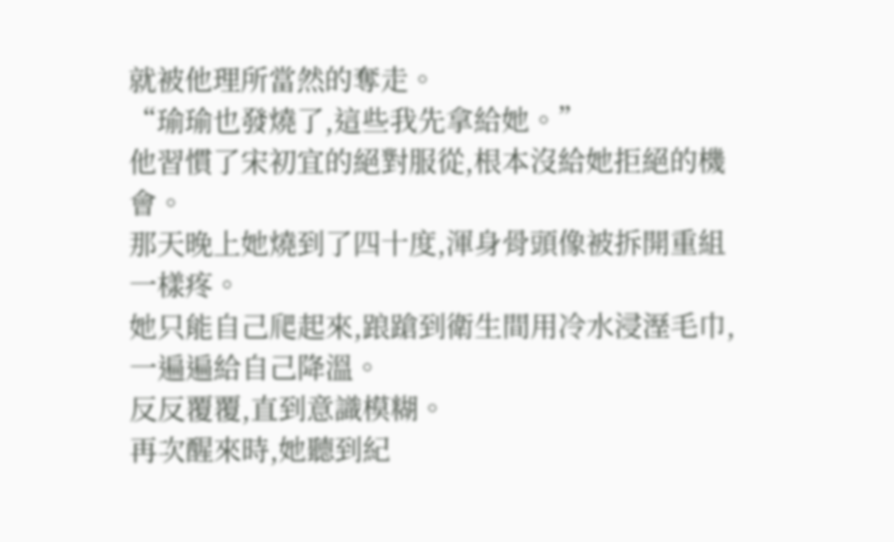就被他理所當然的奪走。
“瑜瑜也發燒了,這些我先拿給她。”
他習慣了宋初宜的絕對服從,根本沒給她拒絕的機會。
那天晚上她燒到了四十度,渾身骨頭像被拆開重組一樣疼。
她只能自己爬起來,踉蹌到衛生間用冷水浸溼毛巾,一遍遍給自己降溫。
反反覆覆,直到意識模糊。
再次醒來時,她聽到紀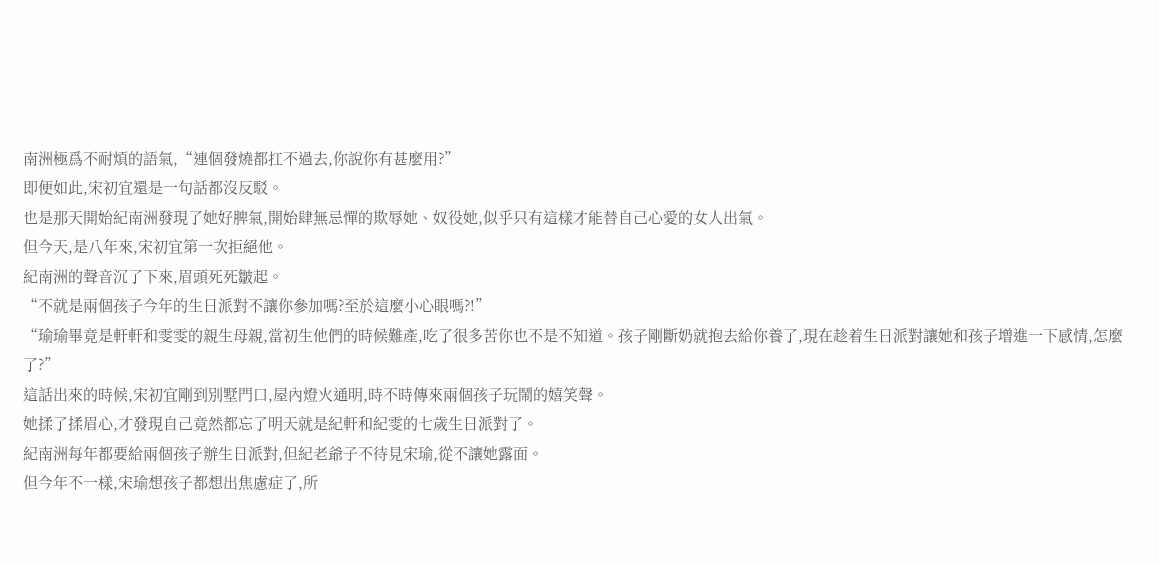南洲極爲不耐煩的語氣,“連個發燒都扛不過去,你說你有甚麼用?”
即便如此,宋初宜還是一句話都沒反駁。
也是那天開始紀南洲發現了她好脾氣,開始肆無忌憚的欺辱她、奴役她,似乎只有這樣才能替自己心愛的女人出氣。
但今天,是八年來,宋初宜第一次拒絕他。
紀南洲的聲音沉了下來,眉頭死死皺起。
“不就是兩個孩子今年的生日派對不讓你參加嗎?至於這麼小心眼嗎?!”
“瑜瑜畢竟是軒軒和雯雯的親生母親,當初生他們的時候難產,吃了很多苦你也不是不知道。孩子剛斷奶就抱去給你養了,現在趁着生日派對讓她和孩子增進一下感情,怎麼了?”
這話出來的時候,宋初宜剛到別墅門口,屋內燈火通明,時不時傳來兩個孩子玩鬧的嬉笑聲。
她揉了揉眉心,才發現自己竟然都忘了明天就是紀軒和紀雯的七歲生日派對了。
紀南洲每年都要給兩個孩子辦生日派對,但紀老爺子不待見宋瑜,從不讓她露面。
但今年不一樣,宋瑜想孩子都想出焦慮症了,所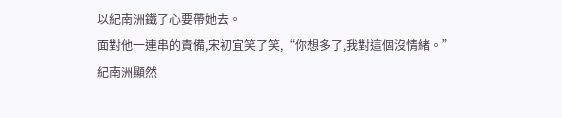以紀南洲鐵了心要帶她去。
面對他一連串的責備,宋初宜笑了笑,“你想多了,我對這個沒情緒。”
紀南洲顯然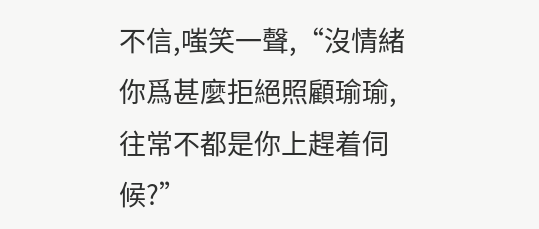不信,嗤笑一聲,“沒情緒你爲甚麼拒絕照顧瑜瑜,往常不都是你上趕着伺候?”